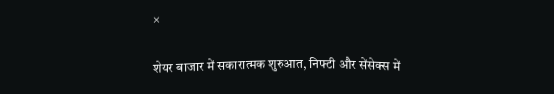×

शेयर बाजार में सकारात्मक शुरुआत, निफ्टी और सेंसेक्स में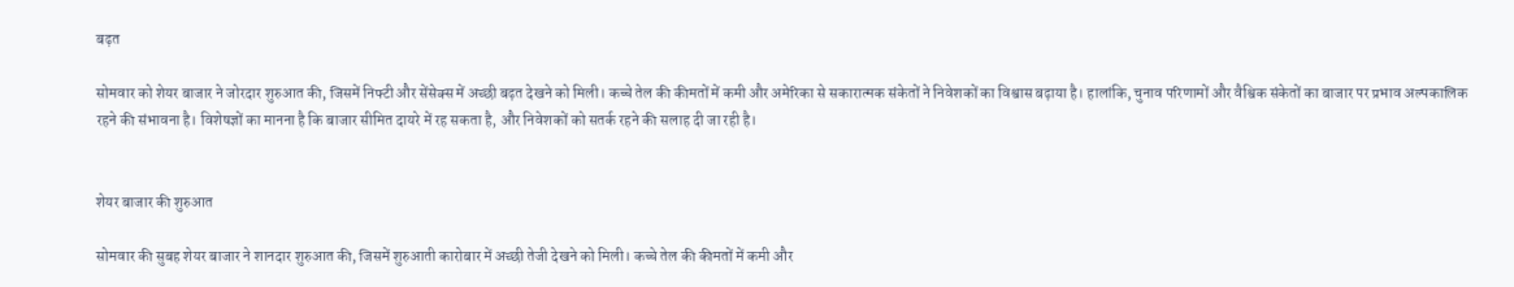बढ़त

सोमवार को शेयर बाजार ने जोरदार शुरुआत की, जिसमें निफ्टी और सेंसेक्स में अच्छी बढ़त देखने को मिली। कच्चे तेल की कीमतों में कमी और अमेरिका से सकारात्मक संकेतों ने निवेशकों का विश्वास बढ़ाया है। हालांकि, चुनाव परिणामों और वैश्विक संकेतों का बाजार पर प्रभाव अल्पकालिक रहने की संभावना है। विशेषज्ञों का मानना है कि बाजार सीमित दायरे में रह सकता है, और निवेशकों को सतर्क रहने की सलाह दी जा रही है।


शेयर बाजार की शुरुआत

सोमवार की सुबह शेयर बाजार ने शानदार शुरुआत की, जिसमें शुरुआती कारोबार में अच्छी तेजी देखने को मिली। कच्चे तेल की कीमतों में कमी और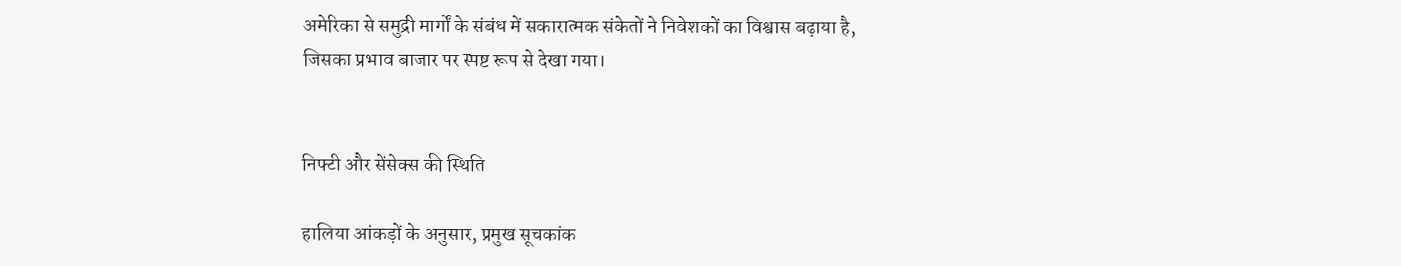अमेरिका से समुद्री मार्गों के संबंध में सकारात्मक संकेतों ने निवेशकों का विश्वास बढ़ाया है, जिसका प्रभाव बाजार पर स्पष्ट रूप से देखा गया।


निफ्टी और सेंसेक्स की स्थिति

हालिया आंकड़ों के अनुसार, प्रमुख सूचकांक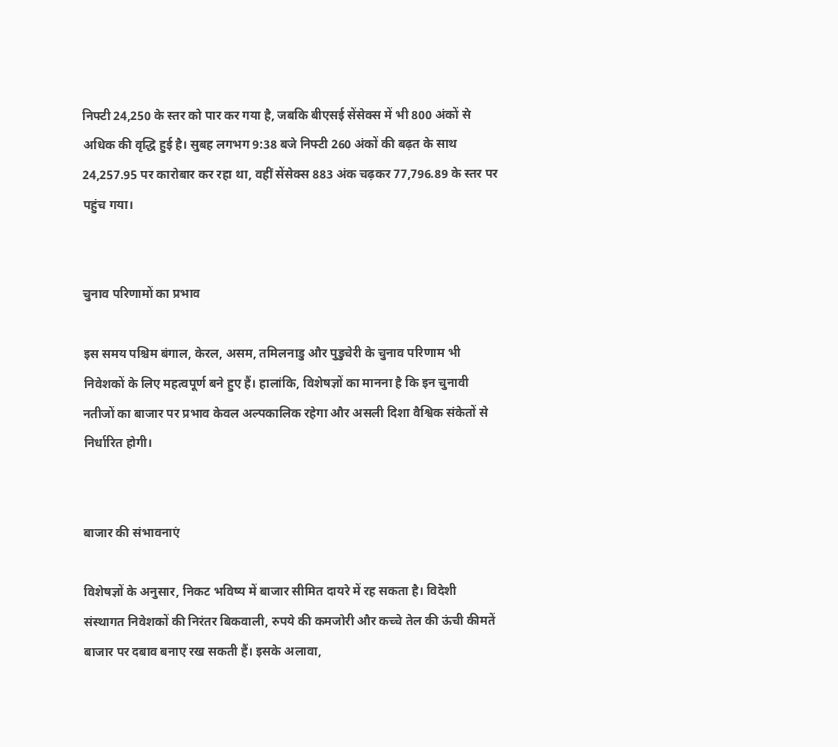निफ्टी 24,250 के स्तर को पार कर गया है, जबकि बीएसई सेंसेक्स में भी 800 अंकों से अधिक की वृद्धि हुई है। सुबह लगभग 9:38 बजे निफ्टी 260 अंकों की बढ़त के साथ 24,257.95 पर कारोबार कर रहा था, वहीं सेंसेक्स 883 अंक चढ़कर 77,796.89 के स्तर पर पहुंच गया।


चुनाव परिणामों का प्रभाव

इस समय पश्चिम बंगाल, केरल, असम, तमिलनाडु और पुडुचेरी के चुनाव परिणाम भी निवेशकों के लिए महत्वपूर्ण बने हुए हैं। हालांकि, विशेषज्ञों का मानना है कि इन चुनावी नतीजों का बाजार पर प्रभाव केवल अल्पकालिक रहेगा और असली दिशा वैश्विक संकेतों से निर्धारित होगी।


बाजार की संभावनाएं

विशेषज्ञों के अनुसार, निकट भविष्य में बाजार सीमित दायरे में रह सकता है। विदेशी संस्थागत निवेशकों की निरंतर बिकवाली, रुपये की कमजोरी और कच्चे तेल की ऊंची कीमतें बाजार पर दबाव बनाए रख सकती हैं। इसके अलावा,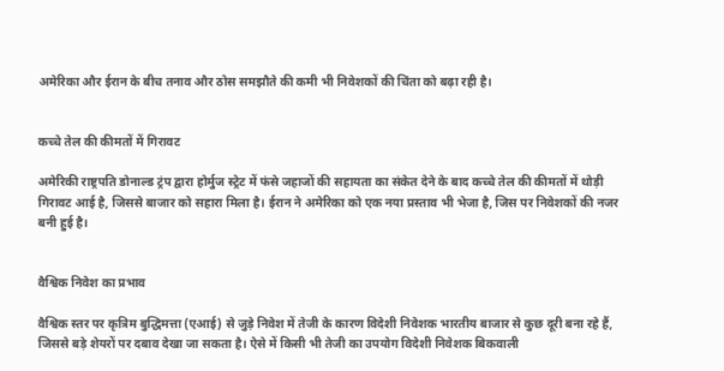अमेरिका और ईरान के बीच तनाव और ठोस समझौते की कमी भी निवेशकों की चिंता को बढ़ा रही है।


कच्चे तेल की कीमतों में गिरावट

अमेरिकी राष्ट्रपति डोनाल्ड ट्रंप द्वारा होर्मुज स्ट्रेट में फंसे जहाजों की सहायता का संकेत देने के बाद कच्चे तेल की कीमतों में थोड़ी गिरावट आई है, जिससे बाजार को सहारा मिला है। ईरान ने अमेरिका को एक नया प्रस्ताव भी भेजा है, जिस पर निवेशकों की नजर बनी हुई है।


वैश्विक निवेश का प्रभाव

वैश्विक स्तर पर कृत्रिम बुद्धिमत्ता (एआई) से जुड़े निवेश में तेजी के कारण विदेशी निवेशक भारतीय बाजार से कुछ दूरी बना रहे हैं, जिससे बड़े शेयरों पर दबाव देखा जा सकता है। ऐसे में किसी भी तेजी का उपयोग विदेशी निवेशक बिकवाली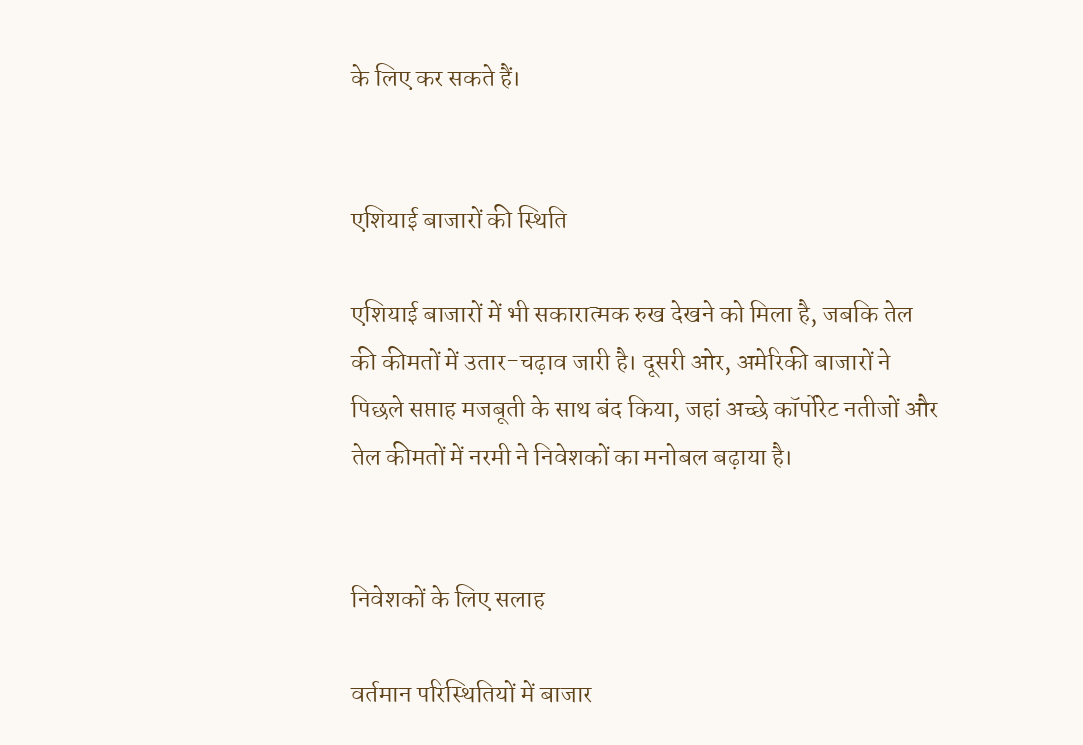के लिए कर सकते हैं।


एशियाई बाजारों की स्थिति

एशियाई बाजारों में भी सकारात्मक रुख देखने को मिला है, जबकि तेल की कीमतों में उतार-चढ़ाव जारी है। दूसरी ओर, अमेरिकी बाजारों ने पिछले सप्ताह मजबूती के साथ बंद किया, जहां अच्छे कॉर्पोरेट नतीजों और तेल कीमतों में नरमी ने निवेशकों का मनोबल बढ़ाया है।


निवेशकों के लिए सलाह

वर्तमान परिस्थितियों में बाजार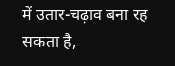में उतार-चढ़ाव बना रह सकता है,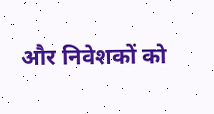और निवेशकों को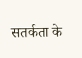सतर्कता के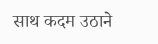साथ कदम उठाने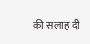की सलाह दी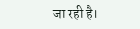जा रही है।